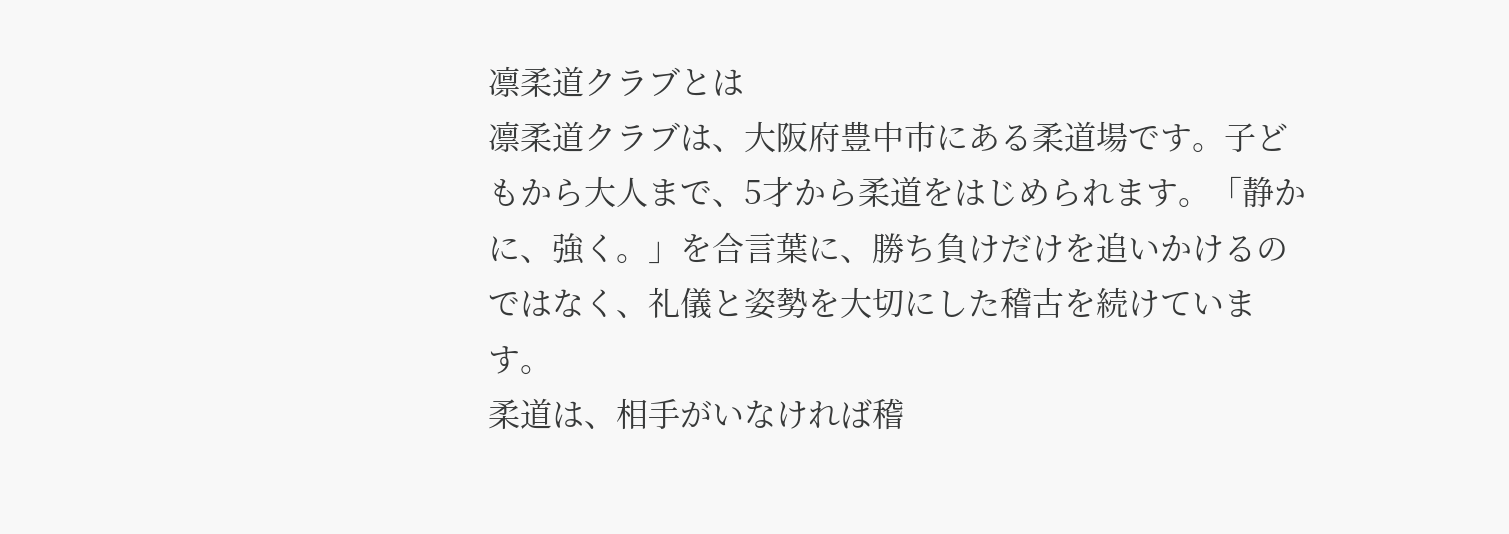凛柔道クラブとは
凛柔道クラブは、大阪府豊中市にある柔道場です。子どもから大人まで、5才から柔道をはじめられます。「静かに、強く。」を合言葉に、勝ち負けだけを追いかけるのではなく、礼儀と姿勢を大切にした稽古を続けています。
柔道は、相手がいなければ稽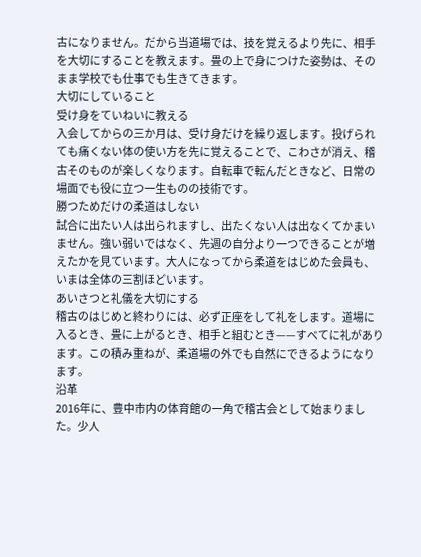古になりません。だから当道場では、技を覚えるより先に、相手を大切にすることを教えます。畳の上で身につけた姿勢は、そのまま学校でも仕事でも生きてきます。
大切にしていること
受け身をていねいに教える
入会してからの三か月は、受け身だけを繰り返します。投げられても痛くない体の使い方を先に覚えることで、こわさが消え、稽古そのものが楽しくなります。自転車で転んだときなど、日常の場面でも役に立つ一生ものの技術です。
勝つためだけの柔道はしない
試合に出たい人は出られますし、出たくない人は出なくてかまいません。強い弱いではなく、先週の自分より一つできることが増えたかを見ています。大人になってから柔道をはじめた会員も、いまは全体の三割ほどいます。
あいさつと礼儀を大切にする
稽古のはじめと終わりには、必ず正座をして礼をします。道場に入るとき、畳に上がるとき、相手と組むとき——すべてに礼があります。この積み重ねが、柔道場の外でも自然にできるようになります。
沿革
2016年に、豊中市内の体育館の一角で稽古会として始まりました。少人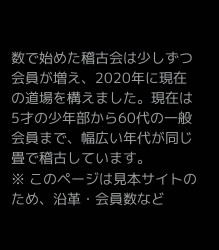数で始めた稽古会は少しずつ会員が増え、2020年に現在の道場を構えました。現在は5才の少年部から60代の一般会員まで、幅広い年代が同じ畳で稽古しています。
※ このページは見本サイトのため、沿革・会員数など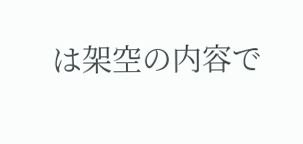は架空の内容で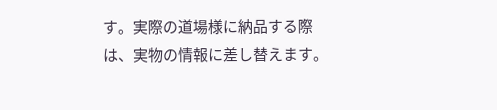す。実際の道場様に納品する際は、実物の情報に差し替えます。